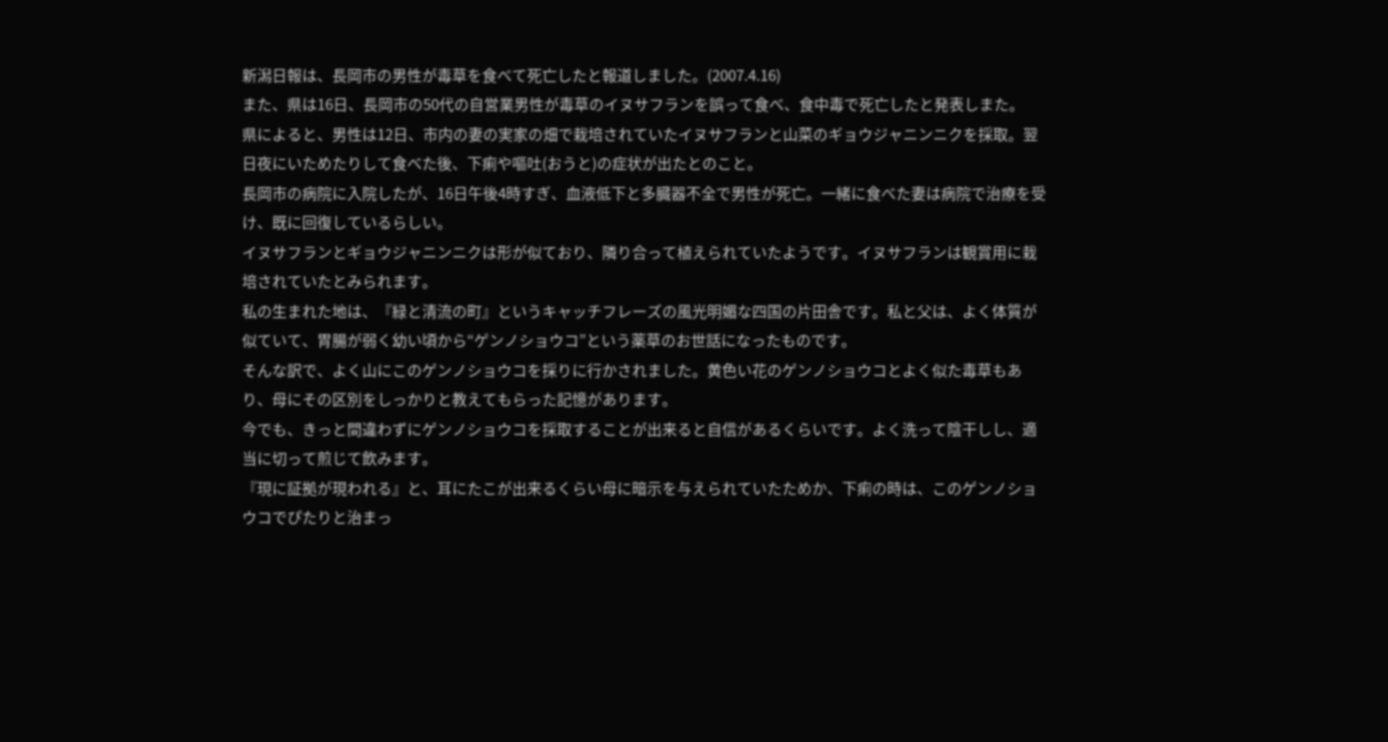新潟日報は、長岡市の男性が毒草を食べて死亡したと報道しました。(2007.4.16)
また、県は16日、長岡市の50代の自営業男性が毒草のイヌサフランを誤って食べ、食中毒で死亡したと発表しまた。
県によると、男性は12日、市内の妻の実家の畑で栽培されていたイヌサフランと山菜のギョウジャニンニクを採取。翌日夜にいためたりして食べた後、下痢や嘔吐(おうと)の症状が出たとのこと。
長岡市の病院に入院したが、16日午後4時すぎ、血液低下と多臓器不全で男性が死亡。一緒に食べた妻は病院で治療を受け、既に回復しているらしい。
イヌサフランとギョウジャニンニクは形が似ており、隣り合って植えられていたようです。イヌサフランは観賞用に栽培されていたとみられます。
私の生まれた地は、『緑と清流の町』というキャッチフレーズの風光明媚な四国の片田舎です。私と父は、よく体質が似ていて、胃腸が弱く幼い頃から“ゲンノショウコ”という薬草のお世話になったものです。
そんな訳で、よく山にこのゲンノショウコを採りに行かされました。黄色い花のゲンノショウコとよく似た毒草もあり、母にその区別をしっかりと教えてもらった記憶があります。
今でも、きっと間違わずにゲンノショウコを採取することが出来ると自信があるくらいです。よく洗って陰干しし、適当に切って煎じて飲みます。
『現に証拠が現われる』と、耳にたこが出来るくらい母に暗示を与えられていたためか、下痢の時は、このゲンノショウコでぴたりと治まっ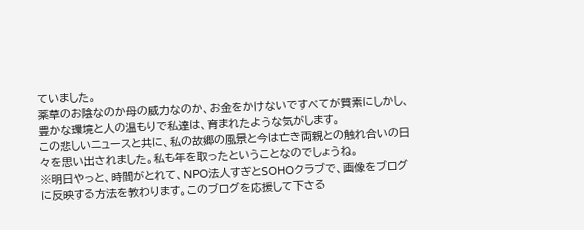ていました。
薬草のお陰なのか母の威力なのか、お金をかけないですべてが質素にしかし、豊かな環境と人の温もりで私達は、育まれたような気がします。
この悲しいニュースと共に、私の故郷の風景と今は亡き両親との触れ合いの日々を思い出されました。私も年を取ったということなのでしょうね。
※明日やっと、時間がとれて、NPO法人すぎとSOHOクラブで、画像をブログに反映する方法を教わります。このブログを応援して下さる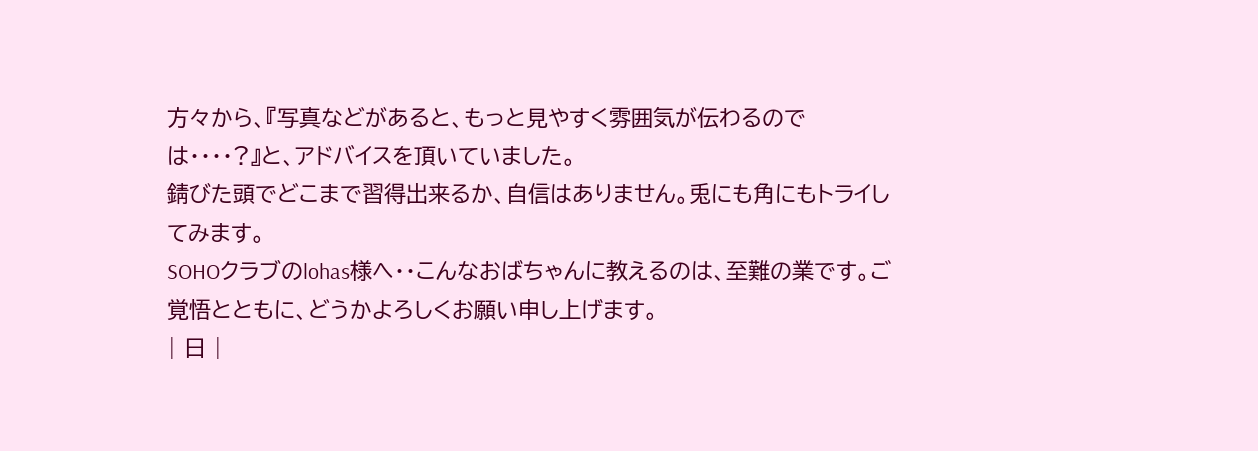方々から、『写真などがあると、もっと見やすく雰囲気が伝わるのでは・・・・?』と、アドバイスを頂いていました。
錆びた頭でどこまで習得出来るか、自信はありません。兎にも角にもトライしてみます。
SOHOクラブのlohas様へ・・こんなおばちゃんに教えるのは、至難の業です。ご覚悟とともに、どうかよろしくお願い申し上げます。
| 日 |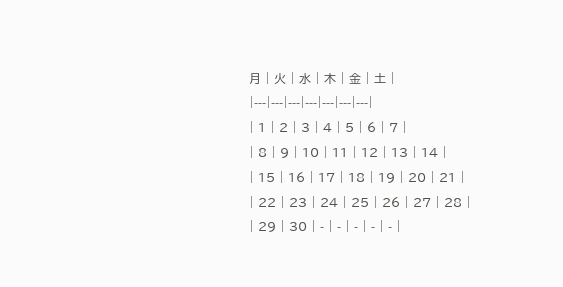月 | 火 | 水 | 木 | 金 | 土 |
|---|---|---|---|---|---|---|
| 1 | 2 | 3 | 4 | 5 | 6 | 7 |
| 8 | 9 | 10 | 11 | 12 | 13 | 14 |
| 15 | 16 | 17 | 18 | 19 | 20 | 21 |
| 22 | 23 | 24 | 25 | 26 | 27 | 28 |
| 29 | 30 | - | - | - | - | - |